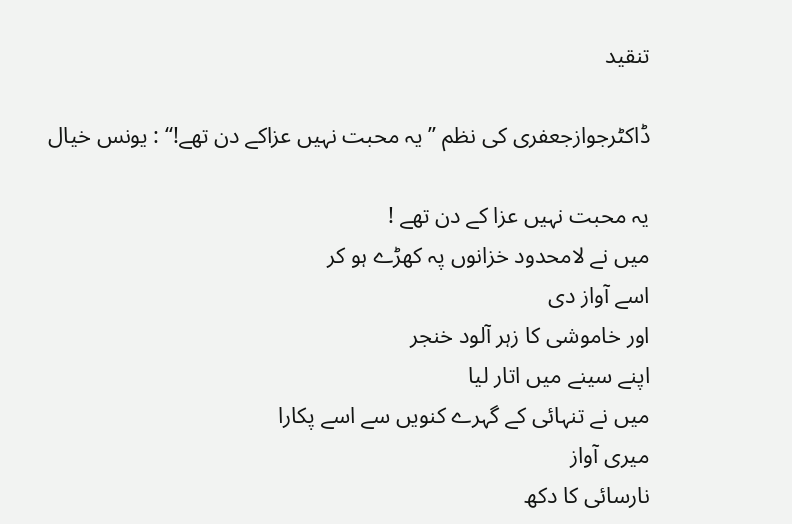تنقید

ڈاکٹرجوازجعفری کی نظم ’’یہ محبت نہیں عزاکے دن تھے!‘‘ : یونس خیال

یہ محبت نہیں عزا کے دن تھے !
میں نے لامحدود خزانوں پہ کھڑے ہو کر
اسے آواز دی
اور خاموشی کا زہر آلود خنجر
اپنے سینے میں اتار لیا
میں نے تنہائی کے گہرے کنویں سے اسے پکارا
میری آواز
نارسائی کا دکھ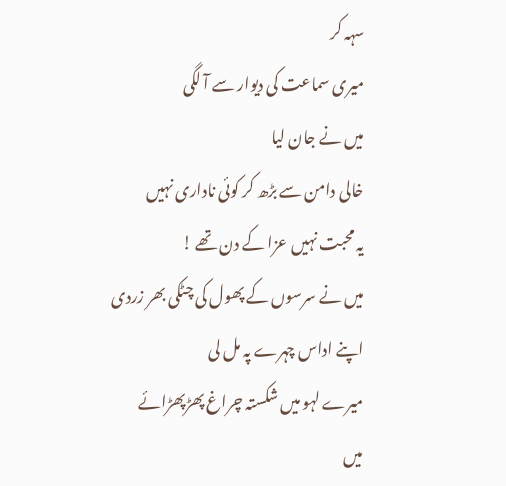سہہ کر
میری سماعت کی دیوار سے آ لگی
میں نے جان لیا
خالی دامن سے بڑھ کر کوئی ناداری نہیں
یہ محبت نہیں عزا کے دن تھے !
میں نے سرسوں کے پھول کی چٹکی بھر زردی
اپنے اداس چہرے پہ مل لی
میرے لہو میں شکستہ چراغ پھڑپھڑائے
میں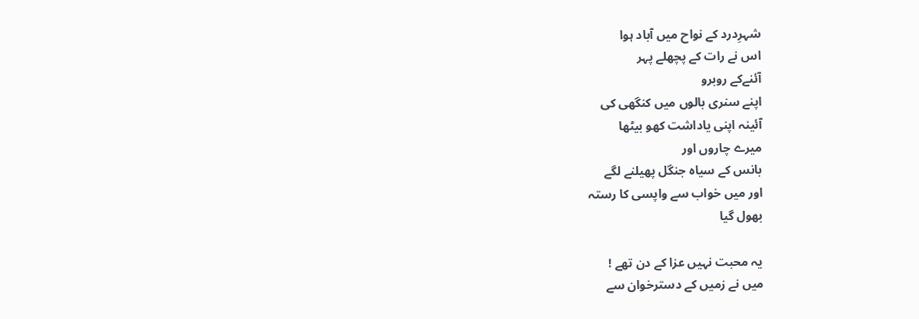شہرِدرد کے نواح میں آباد ہوا
اس نے رات کے پچھلے پہر
آئنےکے روبرو
اپنے سنری بالوں میں کنگھی کی
آئینہ اپنی یاداشت کھو بیٹھا
میرے چاروں اور
بانس کے سیاہ جنگل پھیلنے لگے
اور میں خواب سے واپسی کا رستہ
بھول گیا

یہ محبت نہیں عزا کے دن تھے !
میں نے زمیں کے دسترخوان سے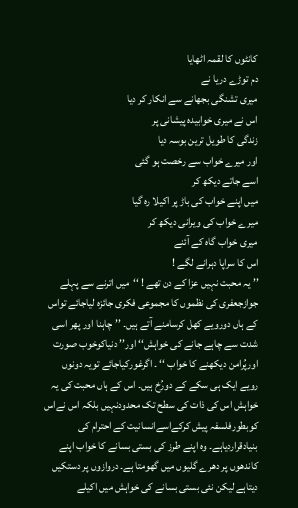کانٹوں کا لقمہ اٹھایا
دم توڑے دریا نے
میری تشنگی بجھانے سے انکار کر دیا
اس نے میری خوابیدہ پیشانی پر
زندگی کا طویل ترین بوسہ دیا
اور میرے خواب سے رخصت ہو گئی
اسے جاتے دیکھ کر
میں اپنے خواب کی باڑ پر اکیلا رہ گیا
میرے خواب کی ویرانی دیکھ کر
میری خواب گاہ کے آئنے
اس کا سراپا دہرانے لگے !
’’ یہ محبت نہیں عزا کے دن تھے ! ‘‘میں اترنے سے پہلے جوازجعفری کی نظموں کا مجموعی فکری جائزہ لیاجائے تواس کے ہاں دورویے کھل کرسامنے آتے ہیں۔ ’’چاہنا اور پھر اسی شدت سے چاہے جانے کی خواہش‘‘ اور’’ دنیاکوخوب صورت اورپُرامن دیکھنے کا خواب ‘‘ ۔ اگرغورکیاجائے تویہ دونوں رویے ایک ہی سکے کے دورُخ ہیں۔ اس کے ہاں محبت کی یہ خواہش اس کی ذات کی سطح تک محدودنہیں بلکہ اس نےاس کوبطورفلسفہ پیش کرکےاسےانسانیت کے احترام کی بنیادقراردیاہے۔ وہ اپنے طرز کی بستی بسانے کا خواب اپنے کاندھوں پر دھرے گلیوں میں گھومتا ہے۔ دروازوں پر دستکیں دیتاہے لیکن نئی بستی بسانے کی خواہش میں اکیلے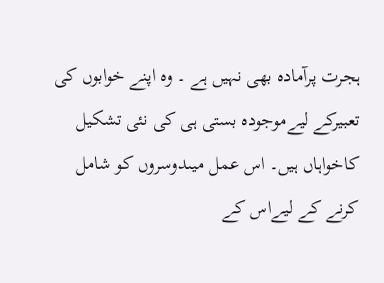ہجرت پرآمادہ بھی نہیں ہے ۔ وہ اپنے خوابوں کی تعبیرکے لیےموجودہ بستی ہی کی نئی تشکیل کاخواہاں ہیں۔ اس عمل میںدوسروں کو شامل کرنے کے لیےاس کے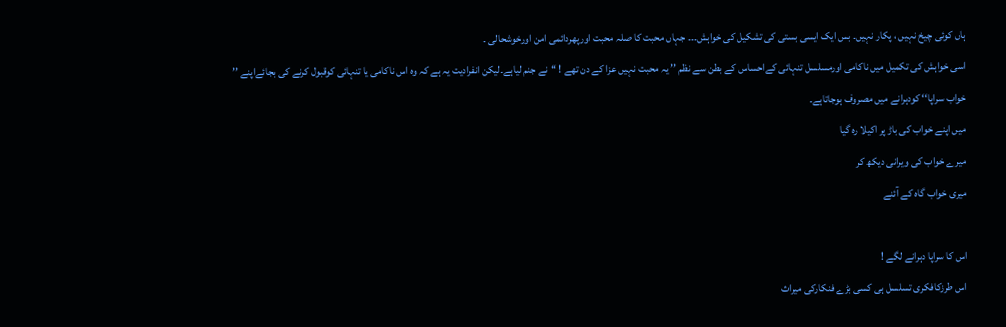ہاں کوئی چیخ نہیں ، پکار نہیں۔ بس ایک ایسی بستی کی تشکیل کی خواہش۔۔۔ جہاں محبت کا صلہ محبت اورپھردائمی امن اورخوشحالی ۔
اسی خواہش کی تکمیل میں ناکامی اورمسلسل تنہائی کےاحساس کے بطن سے نظم ’’ یہ محبت نہیں عزا کے دن تھے ! ‘‘نے جنم لیاہے۔لیکن انفرادیت یہ ہے کہ وہ اس ناکامی یا تنہائی کوقبول کرنے کی بجائےاپنے ’’ خواب سراپا‘‘ کودہرانے میں مصروف ہوجاتاہے۔
میں اپنے خواب کی باڑ پر اکیلا رہ گیا
میرے خواب کی ویرانی دیکھ کر
میری خواب گاہ کے آئنے

اس کا سراپا دہرانے لگے !
اس طرزکافکری تسلسل ہی کسی بڑے فنکارکی میراث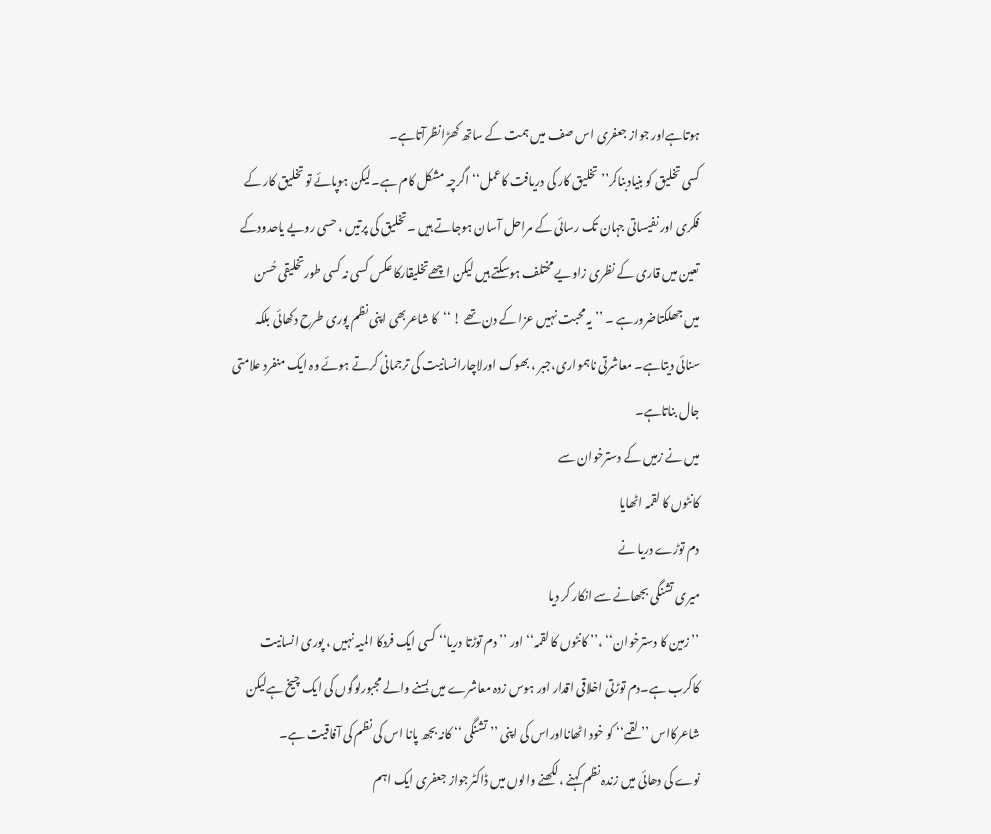ہوتاہےاور جواز جعفری اس صف میں ہمت کے ساتھ کھڑانظرآتاہے۔
کسی تخلیق کو بنیادبناکر’’ تخلیق کار کی دریافت کاعمل‘‘ اگرچہ مشکل کام ہے۔لیکن ہوپائے تو تخلیق کار کے فکری اور نفیساتی جہان تک رسائی کے مراحل آسان ہوجاتے ہیں ۔تخلیق کی پرتیں ، حسی رویے یاحدودکے تعین میں قاری کے نظری زاویے مختلف ہوسکتے ہیں لیکن اچھےتخلیقارکا عکس کسی نہ کسی طورتخلیقی حُسن میں جھلکتاضرورہے ۔ ’’ یہ محبت نہیں عزا کے دن تھے ! ‘‘کا شاعربھی اپنی نظم پوری طرح دکھائی بلکہ سنائی دیتاہے۔ معاشرتی ناہمواری،جبر ، بھوک اورلاچارانسانیت کی ترجمانی کرتے ہوئے وہ ایک منفرد علامتی جال بناتاہے۔
میں نے زمیں کے دسترخوان سے
کانٹوں کا لقمہ اٹھایا
دم توڑے دریا نے
میری تشنگی بجھانے سے انکار کر دیا
’’ زمین کا دسترخوان‘‘ ،’’ کانٹوں کا لقمہ‘‘ اور ’’ دم توڑتا دریا‘‘ کسی ایک فردکا المیہ نہیں ، پوری انسانیت کاکرب ہے۔دم توڑتی اخلاقی اقدار اور ہوس زدہ معاشرے میں بسنے والے مجبورلوگوں کی ایک چیخ ہےلیکن شاعرکااس ’’ لقمے‘‘ کو خود اٹھانااوراس کی اپنی ’’ تشنگی ‘‘ کانہ بجھ پانا اس کی نظم کی آفاقیت ہے۔
نوے کی دھائی میں زندہ نظم کہنے ،لکھنے والوں میں ڈاکٹرجواز جعفری ایک اہم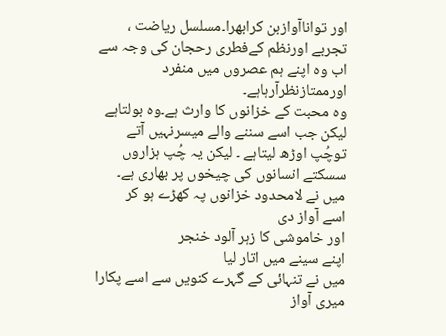اور تواناآوازبن کرابھرا۔مسلسل ریاضت ، تجربے اورنظم کےفطری رحجان کی وجہ سے اب وہ اپنے ہم عصروں میں منفرد اورممتازنظرآرہاہے۔
وہ محبت کے خزانوں کا وارث ہے۔وہ بولتاہے لیکن جب اسے سننے والے میسرنہیں آتے توچُپ اوڑھ لیتاہے ۔ لیکن یہ چُپ ہزاروں سسکتے انسانوں کی چیخوں پر بھاری ہے۔
میں نے لامحدود خزانوں پہ کھڑے ہو کر
اسے آواز دی
اور خاموشی کا زہر آلود خنجر
اپنے سینے میں اتار لیا
میں نے تنہائی کے گہرے کنویں سے اسے پکارا
میری آواز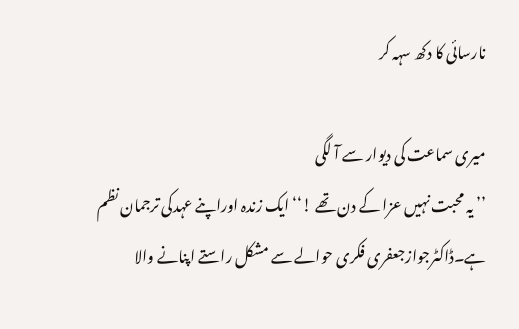نارسائی کا دکھ سہہ کر

میری سماعت کی دیوار سے آ لگی
’’ یہ محبت نہیں عزا کے دن تھے !‘‘ ایک زندہ اوراپنے عہدکی ترجمان نظم ہے۔ڈاکٹرجوازجعفری فکری حوالے سے مشکل راستے اپنانے والا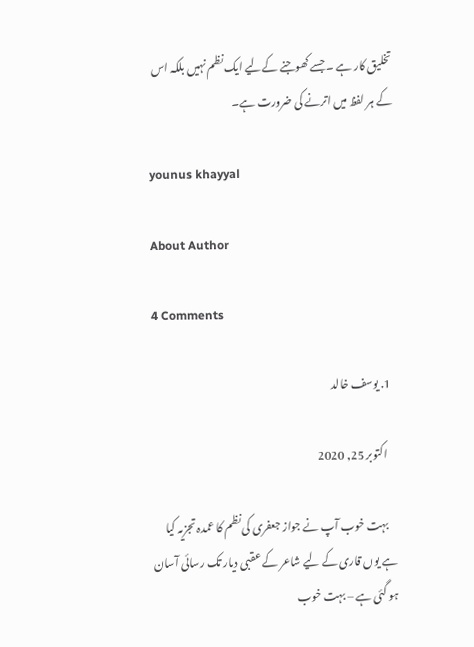تخلیق کار ہے ۔ جسے کھوجنے کےلیے ایک نظم نہیں بلکہ اس کے ہر لفظ میں اترنے کی ضرورت ہے۔

younus khayyal

About Author

4 Comments

  1. یوسف خالد

    اکتوبر 25, 2020

    بہت خوب آپ نے جواز جعفری کی نظم کا عمدہ تجزیہ کیا ہے یوں قاری کے لیے شاعر کے عقبی دیار تک رسائی آسان ہو گئی ہے – بہت خوب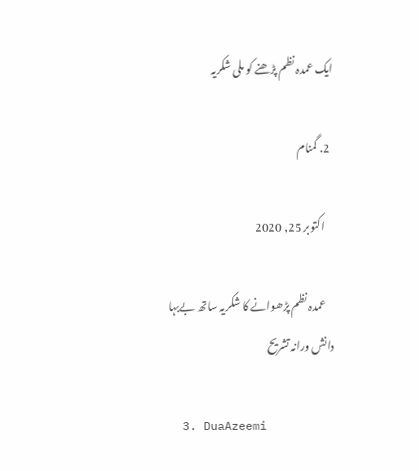ایک عمدہ نظم پڑھنے کو ملی شکریہ

  2. گمنام

    اکتوبر 25, 2020

    عمدہ نظم پڑھوانے کا شکریہ ساتھ بےبہا دانش ورانہ تشریح

  3. DuaAzeemi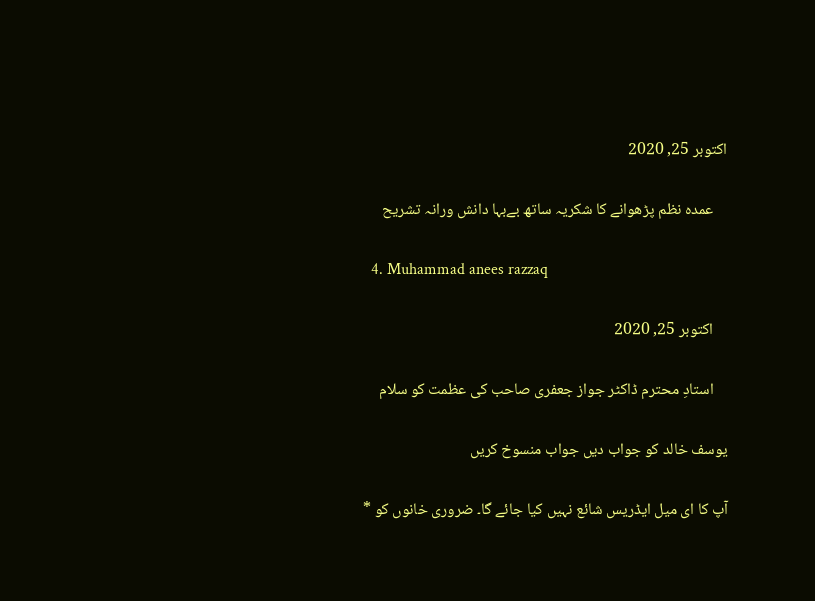اکتوبر 25, 2020

    عمدہ نظم پڑھوانے کا شکریہ ساتھ بےبہا دانش ورانہ تشریح

  4. Muhammad anees razzaq

    اکتوبر 25, 2020

    استادِ محترم ڈاکٹر جواز جعفری صاحب کی عظمت کو سلام

یوسف خالد کو جواب دیں جواب منسوخ کریں

آپ کا ای میل ایڈریس شائع نہیں کیا جائے گا۔ ضروری خانوں کو *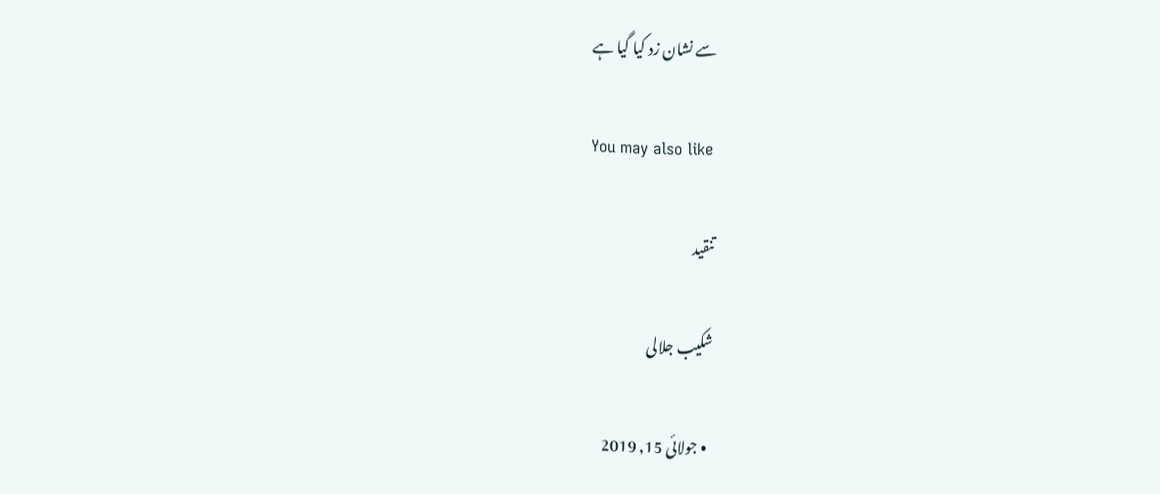سے نشان زد کیا گیا ہے

You may also like

تنقید

شکیب جلالی

  • جولائی 15, 2019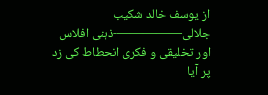از يوسف خالد شکیب جلالی—————-ذہنی افلاس اور تخلیقی و فکری انحطاط کی زد پر آیا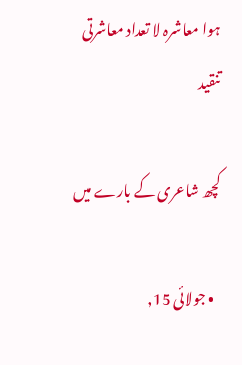ہوا معاشرہ لا تعداد معاشرتی
تنقید

کچھ شاعری کے بارے میں

  • جولائی 15,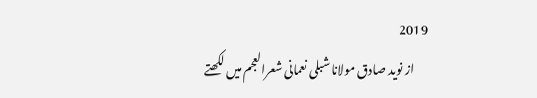2019
      از نويد صادق مولانا شبلی نعمانی شعرالعجم میں لکھتے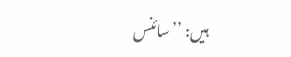ہیں: ’’ سائنس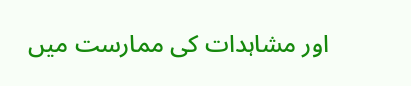اور مشاہدات کی ممارست میں